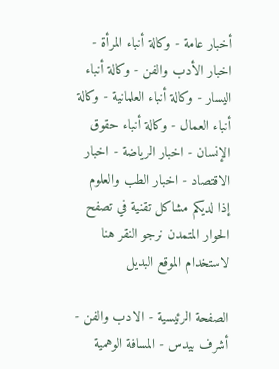أخبار عامة - وكالة أنباء المرأة - اخبار الأدب والفن - وكالة أنباء اليسار - وكالة أنباء العلمانية - وكالة أنباء العمال - وكالة أنباء حقوق الإنسان - اخبار الرياضة - اخبار الاقتصاد - اخبار الطب والعلوم
إذا لديكم مشاكل تقنية في تصفح الحوار المتمدن نرجو النقر هنا لاستخدام الموقع البديل

الصفحة الرئيسية - الادب والفن - أشرف بيدس - المسافة الوهمية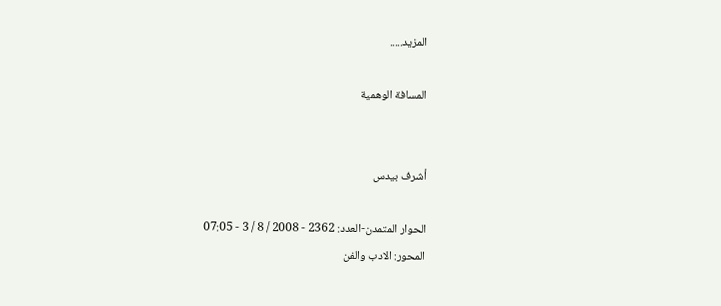المزيد.....

المسافة الوهمية


أشرف بيدس

الحوار المتمدن-العدد: 2362 - 2008 / 8 / 3 - 07:05
المحور: الادب والفن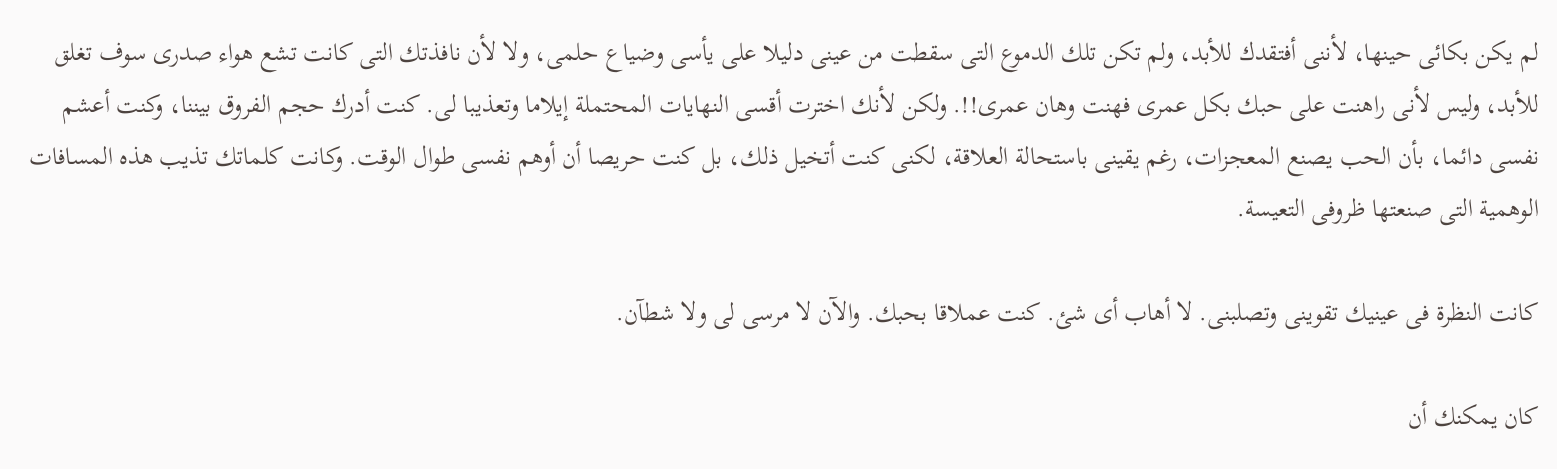لم يكن بكائى حينها، لأننى أفتقدك للأبد، ولم تكن تلك الدموع التى سقطت من عينى دليلا على يأسى وضياع حلمى، ولا لأن نافذتك التى كانت تشع هواء صدرى سوف تغلق للأبد، وليس لأنى راهنت على حبك بكل عمرى فهنت وهان عمرى!!. ولكن لأنك اخترت أقسى النهايات المحتملة إيلاما وتعذيبا لى. كنت أدرك حجم الفروق بيننا، وكنت أعشم نفسى دائما، بأن الحب يصنع المعجزات، رغم يقينى باستحالة العلاقة، لكنى كنت أتخيل ذلك، بل كنت حريصا أن أوهم نفسى طوال الوقت. وكانت كلماتك تذيب هذه المسافات الوهمية التى صنعتها ظروفى التعيسة.

كانت النظرة فى عينيك تقوينى وتصلبنى. لا أهاب أى شئ. كنت عملاقا بحبك. والآن لا مرسى لى ولا شطآن.

كان يمكنك أن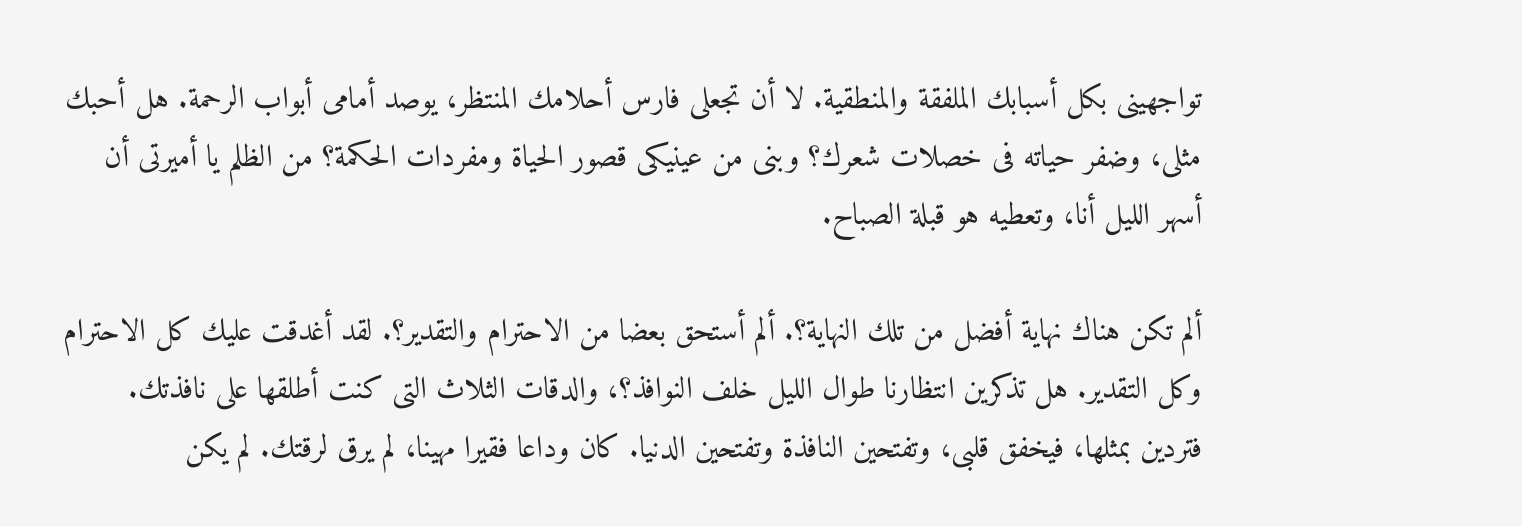تواجهينى بكل أسبابك الملفقة والمنطقية. لا أن تجعلى فارس أحلامك المنتظر، يوصد أمامى أبواب الرحمة. هل أحبك مثلى، وضفر حياته فى خصلات شعرك؟ وبنى من عينيكى قصور الحياة ومفردات الحكمة؟ من الظلم يا أميرتى أن أسهر الليل أنا، وتعطيه هو قبلة الصباح.

ألم تكن هناك نهاية أفضل من تلك النهاية؟. ألم أستحق بعضا من الاحترام والتقدير؟. لقد أغدقت عليك كل الاحترام وكل التقدير. هل تذكرين انتظارنا طوال الليل خلف النوافذ؟، والدقات الثلاث التى كنت أطلقها على نافذتك. فتردين بمثلها، فيخفق قلبى، وتفتحين النافذة وتفتحين الدنيا. كان وداعا فقيرا مهينا، لم يرق لرقتك. لم يكن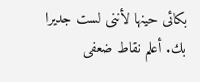بكائى حينها لأننى لست جديرا بك. أعلم نقاط ضعفى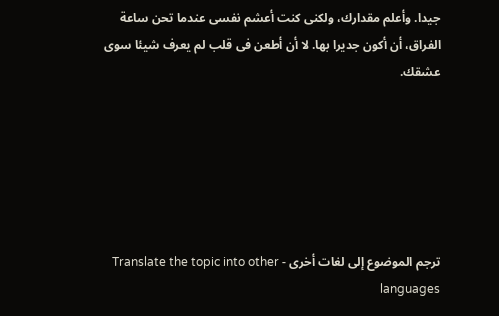جيدا. وأعلم مقدارك، ولكنى كنت أعشم نفسى عندما تحن ساعة الفراق، أن أكون جديرا بها. لا أن أطعن فى قلب لم يعرف شيئا سوى عشقك.






ترجم الموضوع إلى لغات أخرى - Translate the topic into other languages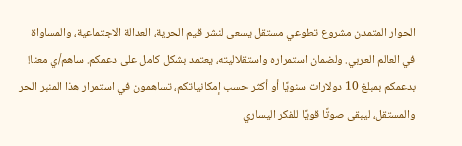الحوار المتمدن مشروع تطوعي مستقل يسعى لنشر قيم الحرية، العدالة الاجتماعية، والمساواة في العالم العربي. ولضمان استمراره واستقلاليته، يعتمد بشكل كامل على دعمكم. ساهم/ي معنا! بدعمكم بمبلغ 10 دولارات سنويًا أو أكثر حسب إمكانياتكم، تساهمون في استمرار هذا المنبر الحر والمستقل، ليبقى صوتًا قويًا للفكر اليساري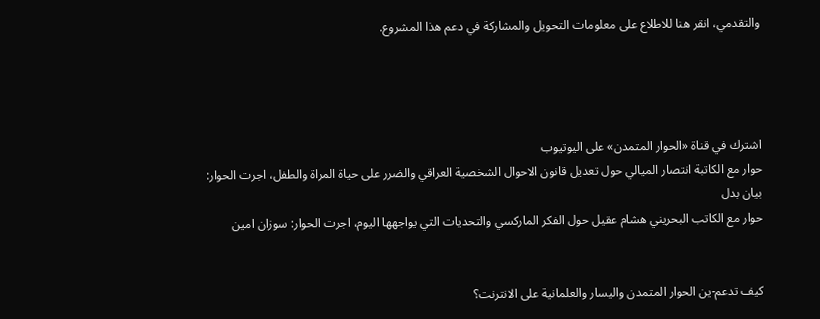والتقدمي، انقر هنا للاطلاع على معلومات التحويل والمشاركة في دعم هذا المشروع.




اشترك في قناة «الحوار المتمدن» على اليوتيوب
حوار مع الكاتبة انتصار الميالي حول تعديل قانون الاحوال الشخصية العراقي والضرر على حياة المراة والطفل، اجرت الحوار: بيان بدل
حوار مع الكاتب البحريني هشام عقيل حول الفكر الماركسي والتحديات التي يواجهها اليوم، اجرت الحوار: سوزان امين


كيف تدعم-ين الحوار المتمدن واليسار والعلمانية على الانترنت؟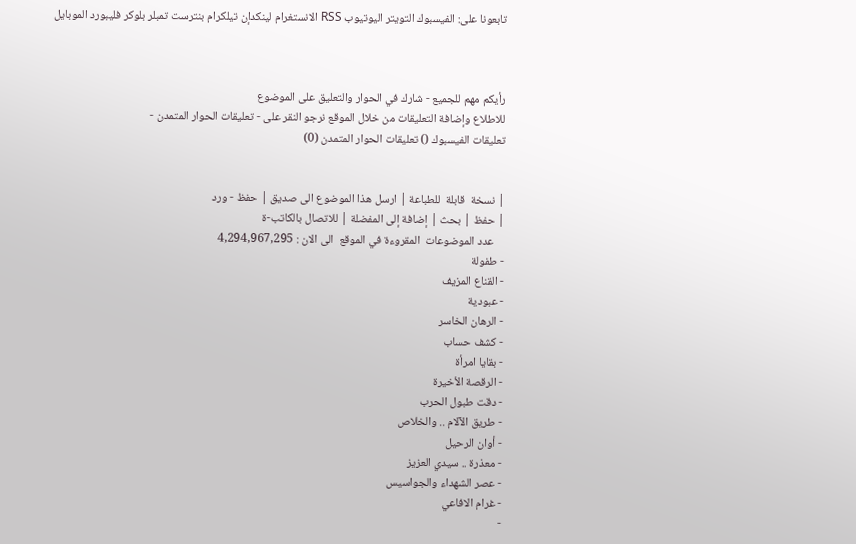تابعونا على: الفيسبوك التويتر اليوتيوب RSS الانستغرام لينكدإن تيلكرام بنترست تمبلر بلوكر فليبورد الموبايل



رأيكم مهم للجميع - شارك في الحوار والتعليق على الموضوع
للاطلاع وإضافة التعليقات من خلال الموقع نرجو النقر على - تعليقات الحوار المتمدن -
تعليقات الفيسبوك () تعليقات الحوار المتمدن (0)


| نسخة  قابلة  للطباعة | ارسل هذا الموضوع الى صديق | حفظ - ورد
| حفظ | بحث | إضافة إلى المفضلة | للاتصال بالكاتب-ة
    عدد الموضوعات  المقروءة في الموقع  الى الان : 4,294,967,295
- طفولة
- القناع المزيف
- عبودية
- الرهان الخاسر
- كشف حساب
- بقايا امرأة
- الرقصة الأخيرة
- دقت طبول الحرب
- طريق الآلام .. والخلاص
- أوان الرحيل
- معذرة .. سيدي العزيز
- عصر الشهداء والجواسيس
- غرام الافاعي
-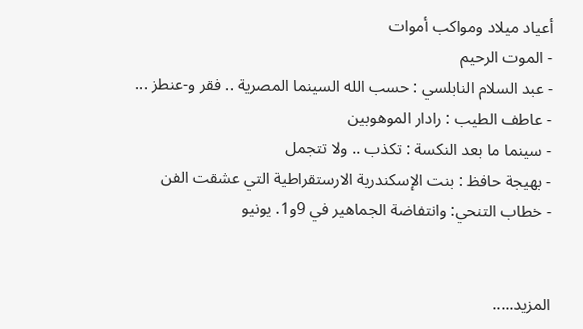أعياد ميلاد ومواكب أموات
- الموت الرحيم
- عبد السلام النابلسي : حسب الله السينما المصرية .. فقر و-عنطز ...
- عاطف الطيب : رادار الموهوبين
- سينما ما بعد النكسة : تكذب .. ولا تتجمل
- بهيجة حافظ : بنت الإسكندرية الارستقراطية التي عشقت الفن
- خطاب التنحي: وانتفاضة الجماهير في 9و1. يونيو


المزيد.....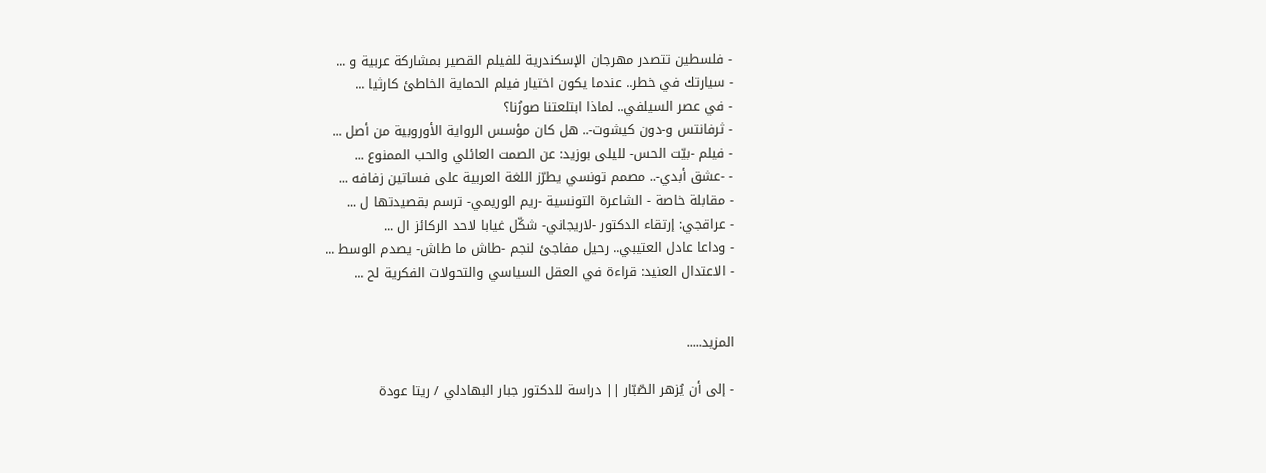- فلسطين تتصدر مهرجان الإسكندرية للفيلم القصير بمشاركة عربية و ...
- سيارتك في خطر.. عندما يكون اختيار فيلم الحماية الخاطئ كارثيا ...
- في عصر السيلفي.. لماذا ابتلعتنا صورُنا؟
- ثرفانتس و-دون كيشوت-.. هل كان مؤسس الرواية الأوروبية من أصل ...
- فيلم -بيّت الحس- لليلى بوزيد: عن الصمت العائلي والحب الممنوع ...
- -عشق أبدي-.. مصمم تونسي يطرّز اللغة العربية على فساتين زفافه ...
- مقابلة خاصة - الشاعرة التونسية -ريم الوريمي- ترسم بقصيدتها ل ...
- عراقجي: إرتقاء الدكتور -لاريجاني- شكّل غيابا لاحد الركائز ال ...
- وداعا عادل العتيبي.. رحيل مفاجئ لنجم -طاش ما طاش- يصدم الوسط ...
- الاعتدال العنيد: قراءة في العقل السياسي والتحولات الفكرية لح ...


المزيد.....

- إلى أن يُزهر الصّبّار || دراسة للدكتور جبار البهادلي / ريتا عودة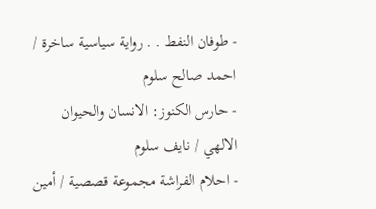- طوفان النفط . . رواية سياسية ساخرة / احمد صالح سلوم
- حارس الكنوز: الانسان والحيوان الالهي / نايف سلوم
- احلام الفراشة مجموعة قصصية / أمين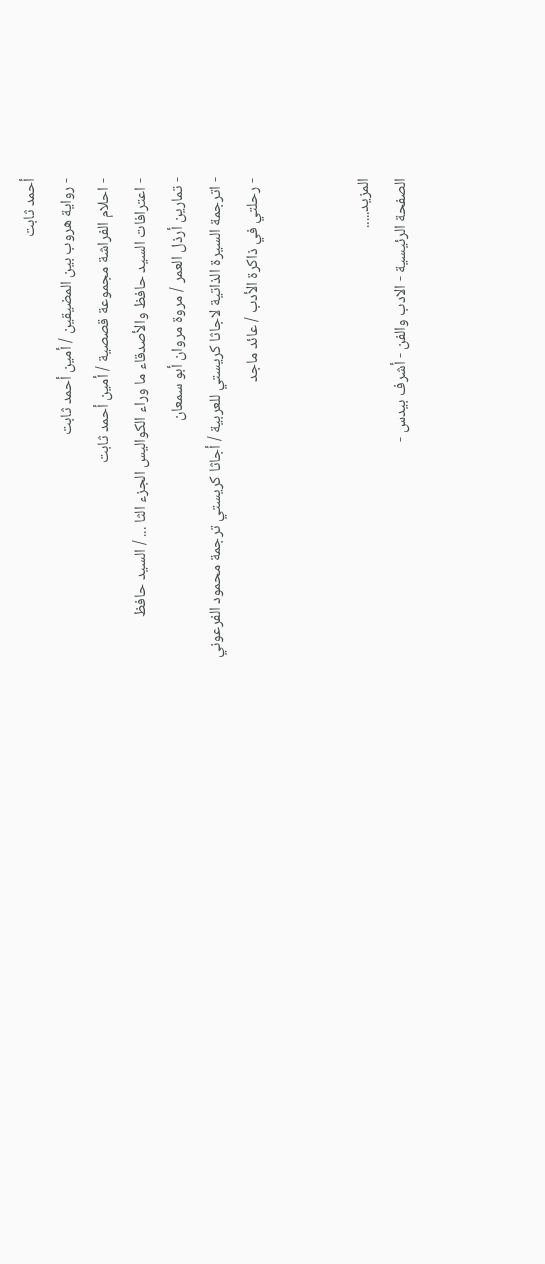أحمد ثابت
- رواية هروب بين المضيقين / أمين أحمد ثابت
- احلام الفراشة مجموعة قصصية / أمين أحمد ثابت
- اعترافات السيد حافظ والأصدقاء ما وراء الكواليس الجزء الثا ... / السيد حافظ
- تمارين أرذل العمر / مروة مروان أبو سمعان
- اترجمة السيرة الذاتية لاجاثا كريستي للعربية / أجاثا كريستي ترجمة محمود الفرعوني
- رحلتي في ذاكرة الأدب / عائد ماجد


المزيد.....
الصفحة الرئيسية - الادب والفن - أشرف بيدس -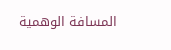المسافة الوهمية